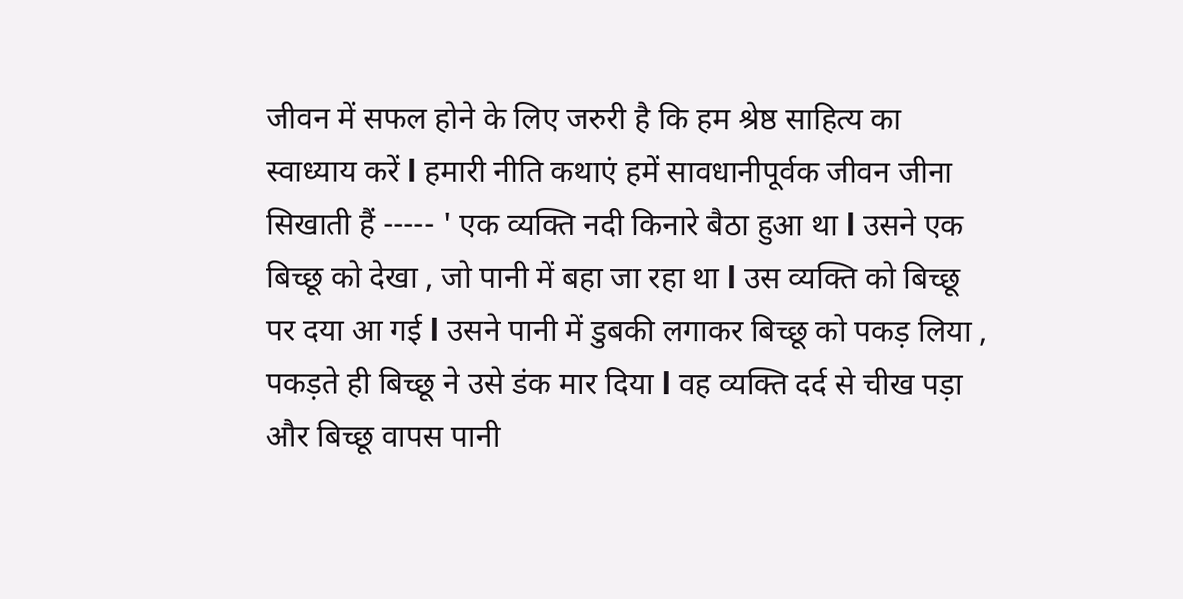जीवन में सफल होने के लिए जरुरी है कि हम श्रेष्ठ साहित्य का स्वाध्याय करें l हमारी नीति कथाएं हमें सावधानीपूर्वक जीवन जीना सिखाती हैं ----- ' एक व्यक्ति नदी किनारे बैठा हुआ था l उसने एक बिच्छू को देखा , जो पानी में बहा जा रहा था l उस व्यक्ति को बिच्छू पर दया आ गई l उसने पानी में डुबकी लगाकर बिच्छू को पकड़ लिया , पकड़ते ही बिच्छू ने उसे डंक मार दिया l वह व्यक्ति दर्द से चीख पड़ा और बिच्छू वापस पानी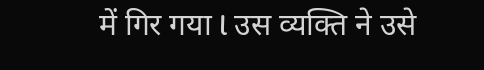में गिर गया l उस व्यक्ति ने उसे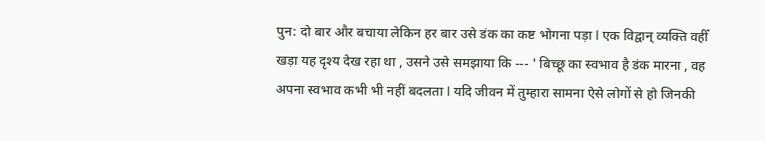पुन: दो बार और बचाया लेकिन हर बार उसे डंक का कष्ट भोगना पड़ा l एक विद्वान् व्यक्ति वहीँ खड़ा यह दृश्य देख रहा था , उसने उसे समझाया कि --- ' बिच्छू का स्वभाव है डंक मारना , वह अपना स्वभाव कभी भी नहीं बदलता l यदि जीवन में तुम्हारा सामना ऐसे लोगों से हो जिनकी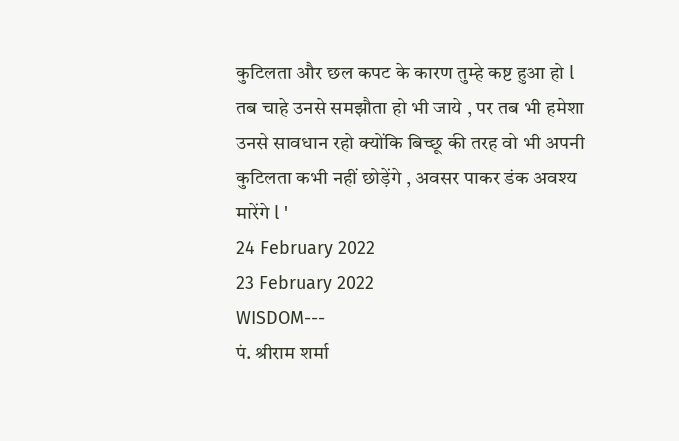कुटिलता और छल कपट के कारण तुम्हे कष्ट हुआ हो l तब चाहे उनसे समझौता हो भी जाये , पर तब भी हमेशा उनसे सावधान रहो क्योंकि बिच्छू की तरह वो भी अपनी कुटिलता कभी नहीं छोड़ेंगे , अवसर पाकर डंक अवश्य मारेंगे l '
24 February 2022
23 February 2022
WISDOM---
पं. श्रीराम शर्मा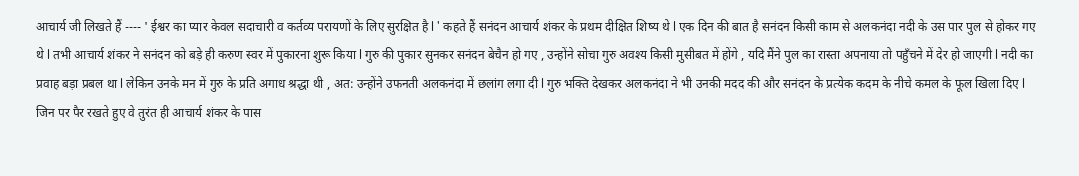आचार्य जी लिखते हैं ---- ' ईश्वर का प्यार केवल सदाचारी व कर्तव्य परायणों के लिए सुरक्षित है l ' कहते हैं सनंदन आचार्य शंकर के प्रथम दीक्षित शिष्य थे l एक दिन की बात है सनंदन किसी काम से अलकनंदा नदी के उस पार पुल से होकर गए थे l तभी आचार्य शंकर ने सनंदन को बड़े ही करुण स्वर में पुकारना शुरू किया l गुरु की पुकार सुनकर सनंदन बेचैन हो गए , उन्होंने सोचा गुरु अवश्य किसी मुसीबत में होंगे , यदि मैंने पुल का रास्ता अपनाया तो पहुँचने में देर हो जाएगी l नदी का प्रवाह बड़ा प्रबल था l लेकिन उनके मन में गुरु के प्रति अगाध श्रद्धा थी , अत: उन्होंने उफनती अलकनंदा में छलांग लगा दी l गुरु भक्ति देखकर अलकनंदा ने भी उनकी मदद की और सनंदन के प्रत्येक कदम के नीचे कमल के फूल खिला दिए l जिन पर पैर रखते हुए वे तुरंत ही आचार्य शंकर के पास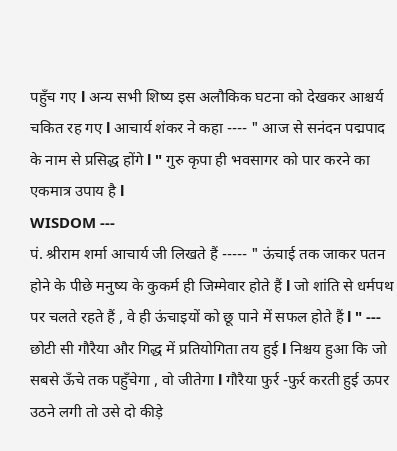पहुँच गए l अन्य सभी शिष्य इस अलौकिक घटना को देखकर आश्चर्य चकित रह गए l आचार्य शंकर ने कहा ---- " आज से सनंदन पद्मपाद के नाम से प्रसिद्ध होंगे l " गुरु कृपा ही भवसागर को पार करने का एकमात्र उपाय है l
WISDOM ---
पं. श्रीराम शर्मा आचार्य जी लिखते हैं ----- " ऊंचाई तक जाकर पतन होने के पीछे मनुष्य के कुकर्म ही जिम्मेवार होते हैं l जो शांति से धर्मपथ पर चलते रहते हैं , वे ही ऊंचाइयों को छू पाने में सफल होते हैं l " --- छोटी सी गौरैया और गिद्ध में प्रतियोगिता तय हुई l निश्चय हुआ कि जो सबसे ऊँचे तक पहुँचेगा , वो जीतेगा l गौरैया फुर्र -फुर्र करती हुई ऊपर उठने लगी तो उसे दो कीड़े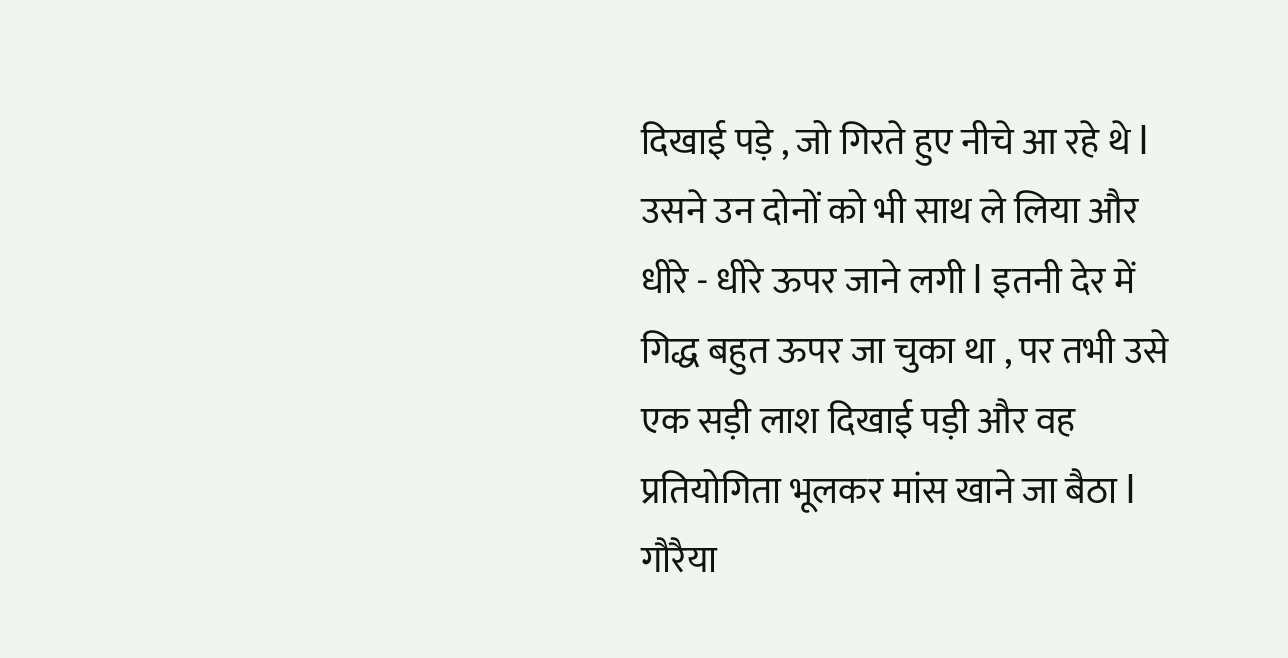दिखाई पड़े , जो गिरते हुए नीचे आ रहे थे l उसने उन दोनों को भी साथ ले लिया और धीरे - धीरे ऊपर जाने लगी l इतनी देर में गिद्ध बहुत ऊपर जा चुका था , पर तभी उसे एक सड़ी लाश दिखाई पड़ी और वह प्रतियोगिता भूलकर मांस खाने जा बैठा l गौरैया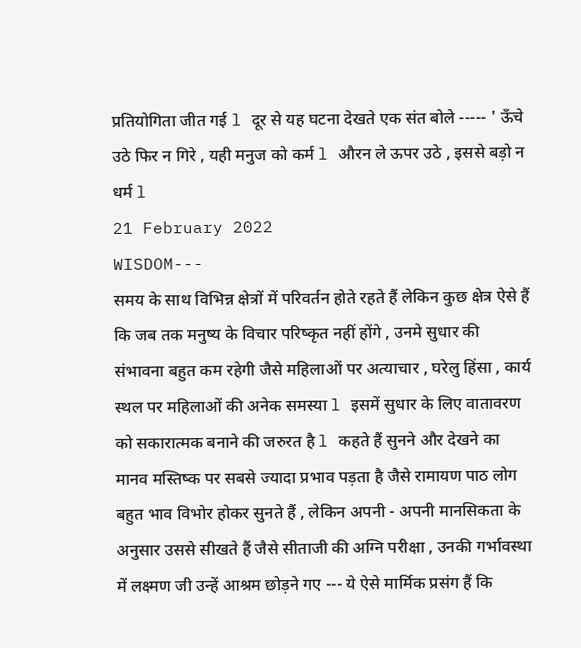प्रतियोगिता जीत गई l दूर से यह घटना देखते एक संत बोले ----- ' ऊँचे उठे फिर न गिरे , यही मनुज को कर्म l औरन ले ऊपर उठे , इससे बड़ो न धर्म l
21 February 2022
WISDOM---
समय के साथ विभिन्न क्षेत्रों में परिवर्तन होते रहते हैं लेकिन कुछ क्षेत्र ऐसे हैं कि जब तक मनुष्य के विचार परिष्कृत नहीं होंगे , उनमे सुधार की संभावना बहुत कम रहेगी जैसे महिलाओं पर अत्याचार , घरेलु हिंसा , कार्य स्थल पर महिलाओं की अनेक समस्या l इसमें सुधार के लिए वातावरण को सकारात्मक बनाने की जरुरत है l कहते हैं सुनने और देखने का मानव मस्तिष्क पर सबसे ज्यादा प्रभाव पड़ता है जैसे रामायण पाठ लोग बहुत भाव विभोर होकर सुनते हैं , लेकिन अपनी - अपनी मानसिकता के अनुसार उससे सीखते हैं जैसे सीताजी की अग्नि परीक्षा , उनकी गर्भावस्था में लक्ष्मण जी उन्हें आश्रम छोड़ने गए --- ये ऐसे मार्मिक प्रसंग हैं कि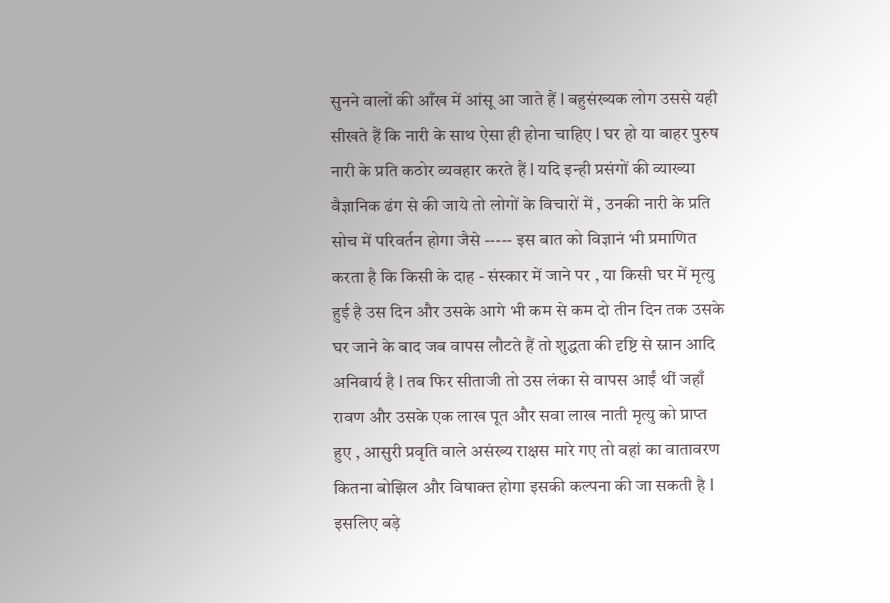सुनने वालों की आँख में आंसू आ जाते हैं l बहुसंख्यक लोग उससे यही सीखते हैं कि नारी के साथ ऐसा ही होना चाहिए l घर हो या बाहर पुरुष नारी के प्रति कठोर व्यवहार करते हैं l यदि इन्ही प्रसंगों की व्याख्या वैज्ञानिक ढंग से की जाये तो लोगों के विचारों में , उनकी नारी के प्रति सोच में परिवर्तन होगा जैसे ----- इस बात को विज्ञानं भी प्रमाणित करता है कि किसी के दाह - संस्कार में जाने पर , या किसी घर में मृत्यु हुई है उस दिन और उसके आगे भी कम से कम दो तीन दिन तक उसके घर जाने के बाद जब वापस लौटते हैं तो शुद्धता की दृष्टि से स्नान आदि अनिवार्य है l तब फिर सीताजी तो उस लंका से वापस आईं थीं जहाँ रावण और उसके एक लाख पूत और सवा लाख नाती मृत्यु को प्राप्त हुए , आसुरी प्रवृति वाले असंख्य राक्षस मारे गए तो वहां का वातावरण कितना बोझिल और विषाक्त होगा इसकी कल्पना की जा सकती है l इसलिए बड़े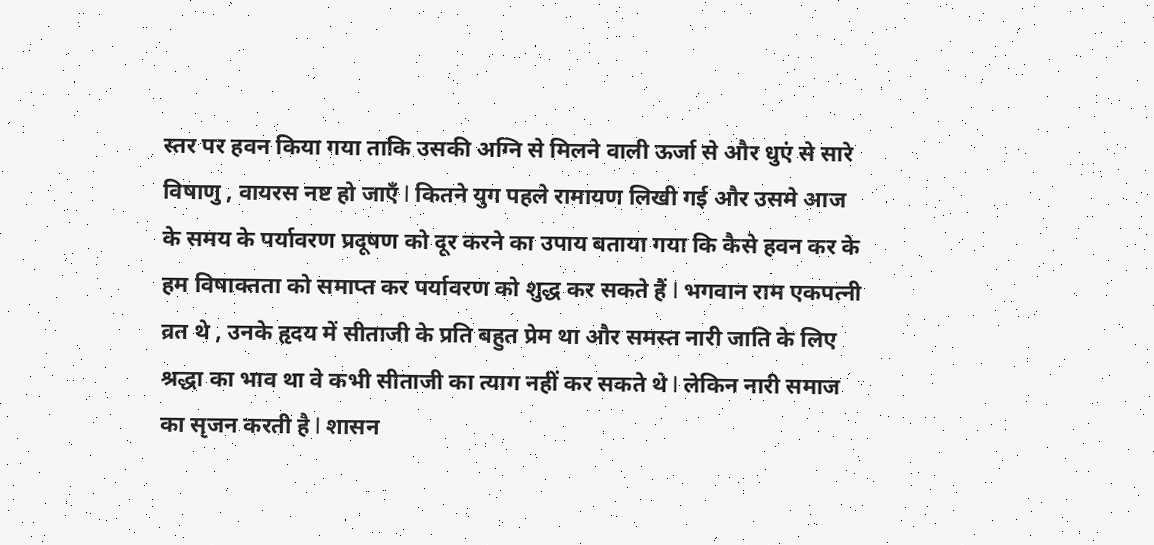स्तर पर हवन किया गया ताकि उसकी अग्नि से मिलने वाली ऊर्जा से और धुएं से सारे विषाणु , वायरस नष्ट हो जाएँ l कितने युग पहले रामायण लिखी गई और उसमे आज के समय के पर्यावरण प्रदूषण को दूर करने का उपाय बताया गया कि कैसे हवन कर के हम विषाक्तता को समाप्त कर पर्यावरण को शुद्ध कर सकते हैं l भगवान राम एकपत्नी व्रत थे , उनके हृदय में सीताजी के प्रति बहुत प्रेम था और समस्त नारी जाति के लिए श्रद्धा का भाव था वे कभी सीताजी का त्याग नहीं कर सकते थे l लेकिन नारी समाज का सृजन करती है l शासन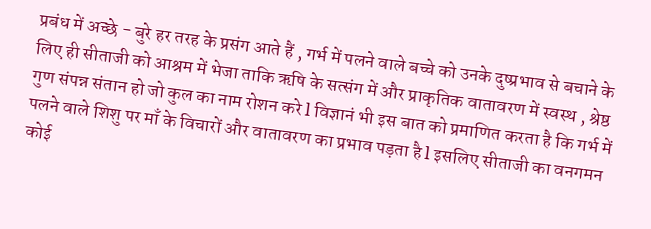प्रबंध में अच्छे - बुरे हर तरह के प्रसंग आते हैं , गर्भ में पलने वाले बच्चे को उनके दुष्प्रभाव से बचाने के लिए ही सीताजी को आश्रम में भेजा ताकि ऋषि के सत्संग में और प्राकृतिक वातावरण में स्वस्थ , श्रेष्ठ गुण संपन्न संतान हो जो कुल का नाम रोशन करे l विज्ञानं भी इस बात को प्रमाणित करता है कि गर्भ में पलने वाले शिशु पर माँ के विचारों और वातावरण का प्रभाव पड़ता है l इसलिए सीताजी का वनगमन कोई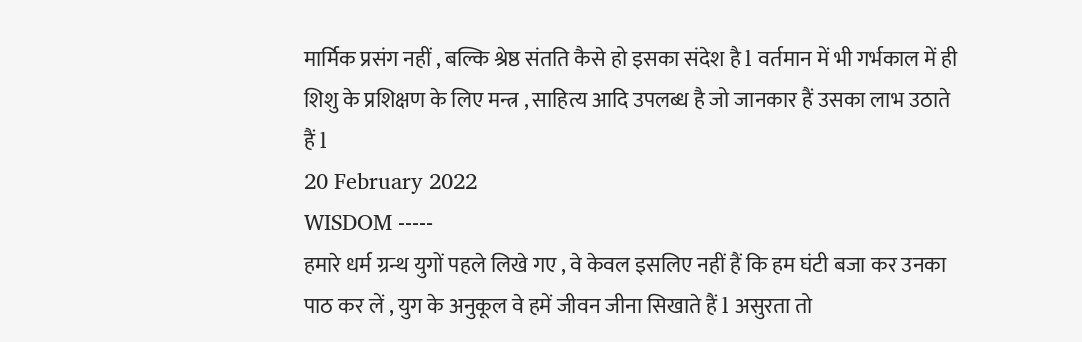मार्मिक प्रसंग नहीं , बल्कि श्रेष्ठ संतति कैसे हो इसका संदेश है l वर्तमान में भी गर्भकाल में ही शिशु के प्रशिक्षण के लिए मन्त्र , साहित्य आदि उपलब्ध है जो जानकार हैं उसका लाभ उठाते हैं l
20 February 2022
WISDOM -----
हमारे धर्म ग्रन्थ युगों पहले लिखे गए , वे केवल इसलिए नहीं हैं कि हम घंटी बजा कर उनका पाठ कर लें , युग के अनुकूल वे हमें जीवन जीना सिखाते हैं l असुरता तो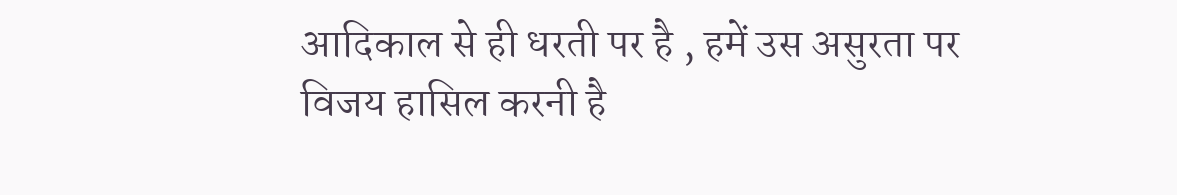आदिकाल से ही धरती पर है , हमें उस असुरता पर विजय हासिल करनी है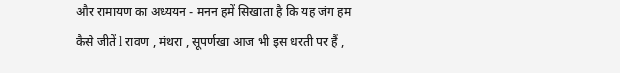और रामायण का अध्ययन - मनन हमें सिखाता है कि यह जंग हम कैसे जीतें l रावण , मंथरा , सूपर्णखा आज भी इस धरती पर हैं ,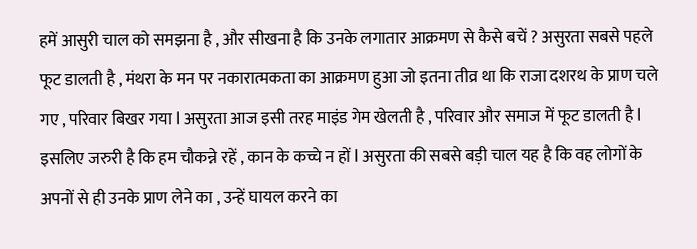हमें आसुरी चाल को समझना है , और सीखना है कि उनके लगातार आक्रमण से कैसे बचें ? असुरता सबसे पहले फूट डालती है , मंथरा के मन पर नकारात्मकता का आक्रमण हुआ जो इतना तीव्र था कि राजा दशरथ के प्राण चले गए , परिवार बिखर गया l असुरता आज इसी तरह माइंड गेम खेलती है , परिवार और समाज में फूट डालती है l इसलिए जरुरी है कि हम चौकन्ने रहें , कान के कच्चे न हों l असुरता की सबसे बड़ी चाल यह है कि वह लोगों के अपनों से ही उनके प्राण लेने का , उन्हें घायल करने का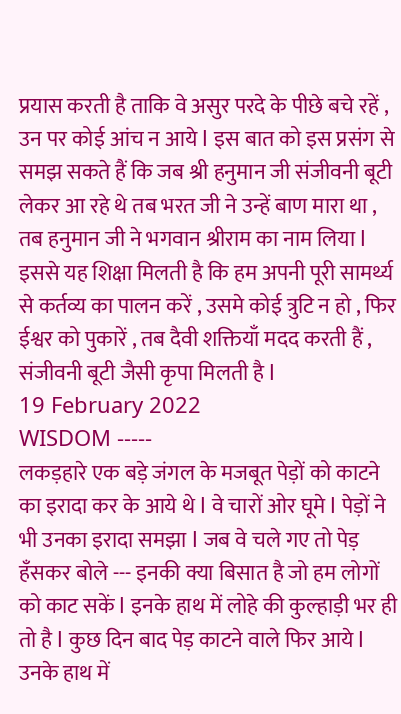प्रयास करती है ताकि वे असुर परदे के पीछे बचे रहें , उन पर कोई आंच न आये l इस बात को इस प्रसंग से समझ सकते हैं कि जब श्री हनुमान जी संजीवनी बूटी लेकर आ रहे थे तब भरत जी ने उन्हें बाण मारा था , तब हनुमान जी ने भगवान श्रीराम का नाम लिया l इससे यह शिक्षा मिलती है कि हम अपनी पूरी सामर्थ्य से कर्तव्य का पालन करें , उसमे कोई त्रुटि न हो , फिर ईश्वर को पुकारें , तब दैवी शक्तियाँ मदद करती हैं , संजीवनी बूटी जैसी कृपा मिलती है l
19 February 2022
WISDOM -----
लकड़हारे एक बड़े जंगल के मजबूत पेड़ों को काटने का इरादा कर के आये थे l वे चारों ओर घूमे l पेड़ों ने भी उनका इरादा समझा l जब वे चले गए तो पेड़ हँसकर बोले --- इनकी क्या बिसात है जो हम लोगों को काट सकें l इनके हाथ में लोहे की कुल्हाड़ी भर ही तो है l कुछ दिन बाद पेड़ काटने वाले फिर आये l उनके हाथ में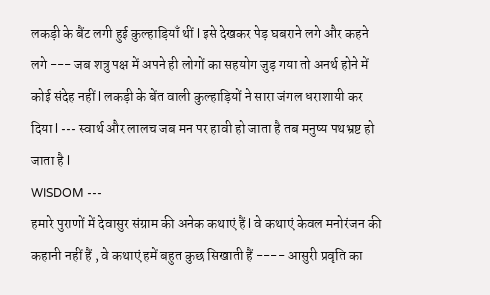लकड़ी के बैंट लगी हुई कुल्हाड़ियाँ थीं l इसे देखकर पेड़ घबराने लगे और कहने लगे --- जब शत्रु पक्ष में अपने ही लोगों का सहयोग जुड़ गया तो अनर्थ होने में कोई संदेह नहीं l लकड़ी के बेंत वाली कुल्हाड़ियों ने सारा जंगल धराशायी कर दिया l --- स्वार्थ और लालच जब मन पर हावी हो जाता है तब मनुष्य पथभ्रष्ट हो जाता है l
WISDOM ---
हमारे पुराणों में देवासुर संग्राम की अनेक कथाएं हैं l वे कथाएं केवल मनोरंजन की कहानी नहीं हैं , वे कथाएं हमें बहुत कुछ सिखाती हैं ---- आसुरी प्रवृति का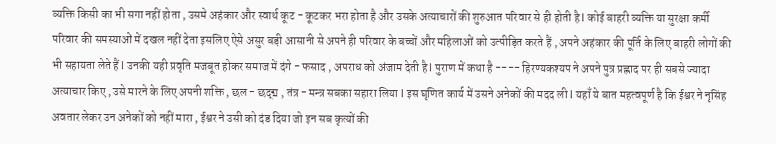व्यक्ति किसी का भी सगा नहीं होता , उसमे अहंकार और स्वार्थ कूट - कूटकर भरा होता है और उसके अत्याचारों की शुरुआत परिवार से ही होती है l कोई बाहरी व्यक्ति या सुरक्षा कर्मी परिवार की समस्याओं में दखल नहीं देता इसलिए ऐसे असुर बड़ी आसानी से अपने ही परिवार के बच्चों और महिलाओं को उत्पीड़ित करते हैं , अपने अहंकार की पूर्ति के लिए बाहरी लोगों की भी सहायता लेते हैं l उनकी यही प्रवृति मजबूत होकर समाज में दंगे - फसाद , अपराध को अंजाम देती है l पुराण में कथा है ---- हिरण्यकश्यप ने अपने पुत्र प्रह्लाद पर ही सबसे ज्यादा अत्याचार किए , उसे मारने के लिए अपनी शक्ति , छल - छद्द्म , तंत्र - मन्त्र सबका सहारा लिया l इस घृणित कार्य में उसने अनेकों की मदद ली l यहाँ ये बात महत्वपूर्ण है कि ईश्वर ने नृसिंह अवतार लेकर उन अनेकों को नहीं मारा , ईश्वर ने उसी को दंड दिया जो इन सब कृत्यों की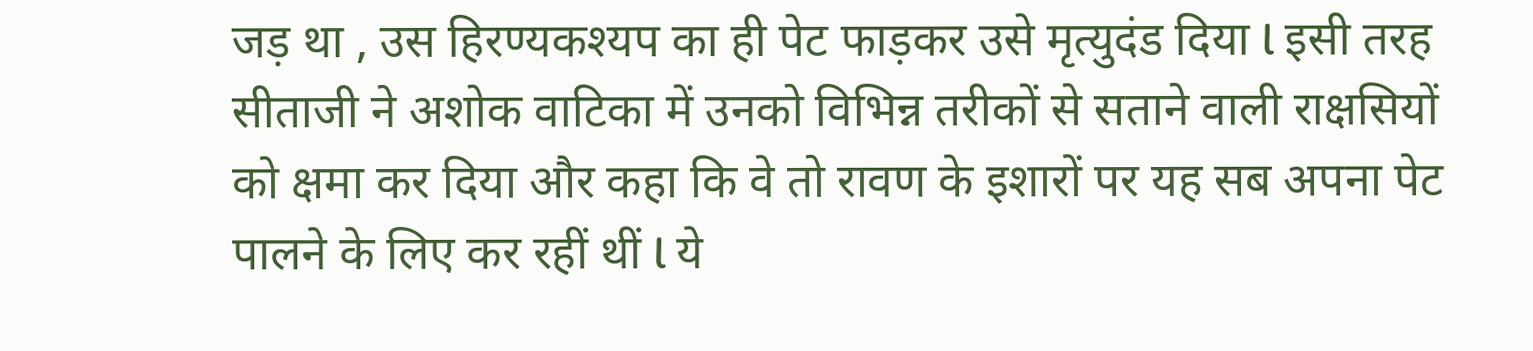जड़ था , उस हिरण्यकश्यप का ही पेट फाड़कर उसे मृत्युदंड दिया l इसी तरह सीताजी ने अशोक वाटिका में उनको विभिन्न तरीकों से सताने वाली राक्षसियों को क्षमा कर दिया और कहा कि वे तो रावण के इशारों पर यह सब अपना पेट पालने के लिए कर रहीं थीं l ये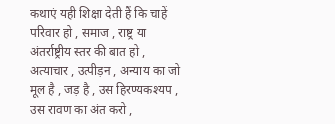कथाएं यही शिक्षा देती हैं कि चाहें परिवार हो , समाज , राष्ट्र या अंतर्राष्ट्रीय स्तर की बात हो , अत्याचार , उत्पीड़न , अन्याय का जो मूल है , जड़ है , उस हिरण्यकश्यप , उस रावण का अंत करो ,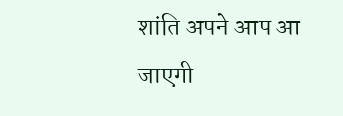शांति अपने आप आ जाएगी